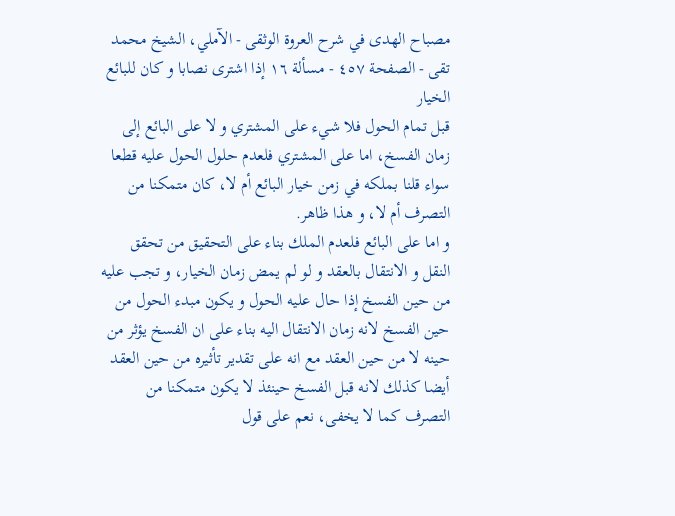مصباح الهدى في شرح العروة الوثقى - الآملي، الشيخ محمد تقى - الصفحة ٤٥٧ - مسألة ١٦ إذا اشترى نصابا و كان للبائع الخيار
قبل تمام الحول فلا شيء على المشتري و لا على البائع إلى زمان الفسخ، اما على المشتري فلعدم حلول الحول عليه قطعا سواء قلنا بملكه في زمن خيار البائع أم لا، كان متمكنا من التصرف أم لا، و هذا ظاهر.
و اما على البائع فلعدم الملك بناء على التحقيق من تحقق النقل و الانتقال بالعقد و لو لم يمض زمان الخيار، و تجب عليه من حين الفسخ إذا حال عليه الحول و يكون مبدء الحول من حين الفسخ لانه زمان الانتقال اليه بناء على ان الفسخ يؤثر من حينه لا من حين العقد مع انه على تقدير تأثيره من حين العقد أيضا كذلك لانه قبل الفسخ حينئذ لا يكون متمكنا من التصرف كما لا يخفى، نعم على قول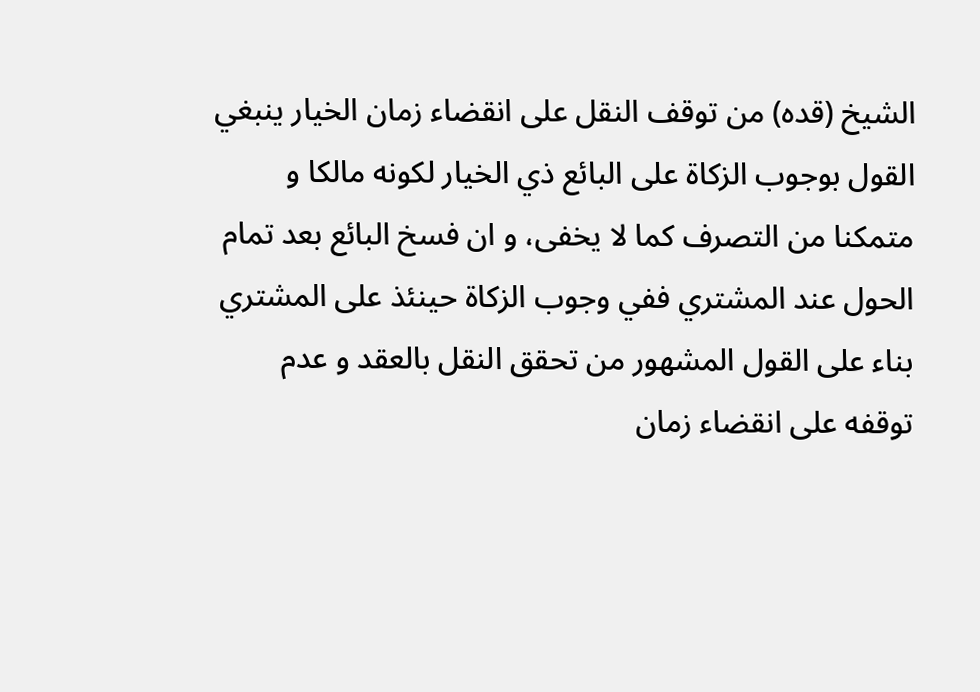الشيخ (قده) من توقف النقل على انقضاء زمان الخيار ينبغي القول بوجوب الزكاة على البائع ذي الخيار لكونه مالكا و متمكنا من التصرف كما لا يخفى، و ان فسخ البائع بعد تمام الحول عند المشتري ففي وجوب الزكاة حينئذ على المشتري بناء على القول المشهور من تحقق النقل بالعقد و عدم توقفه على انقضاء زمان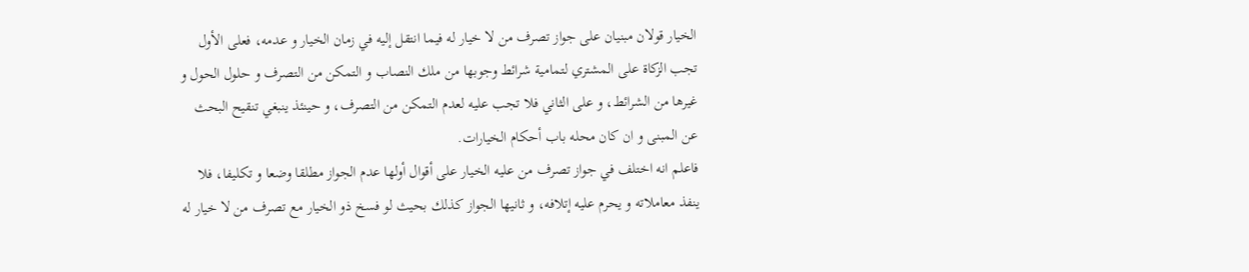الخيار قولان مبنيان على جواز تصرف من لا خيار له فيما انتقل إليه في زمان الخيار و عدمه، فعلى الأول تجب الزكاة على المشتري لتمامية شرائط وجوبها من ملك النصاب و التمكن من التصرف و حلول الحول و غيرها من الشرائط، و على الثاني فلا تجب عليه لعدم التمكن من التصرف، و حينئذ ينبغي تنقيح البحث عن المبنى و ان كان محله باب أحكام الخيارات.
فاعلم انه اختلف في جواز تصرف من عليه الخيار على أقوال أولها عدم الجواز مطلقا وضعا و تكليفا، فلا ينفذ معاملاته و يحرم عليه إتلافه، و ثانيها الجواز كذلك بحيث لو فسخ ذو الخيار مع تصرف من لا خيار له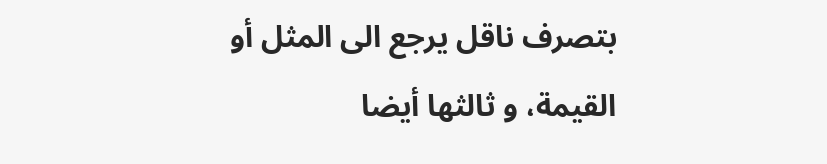بتصرف ناقل يرجع الى المثل أو القيمة، و ثالثها أيضا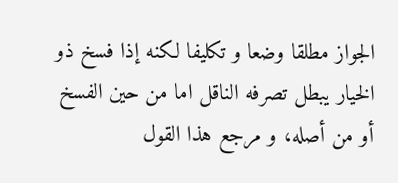الجواز مطلقا وضعا و تكليفا لكنه إذا فسخ ذو الخيار يبطل تصرفه الناقل اما من حين الفسخ أو من أصله، و مرجع هذا القول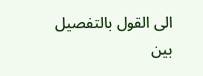الى القول بالتفصيل بين